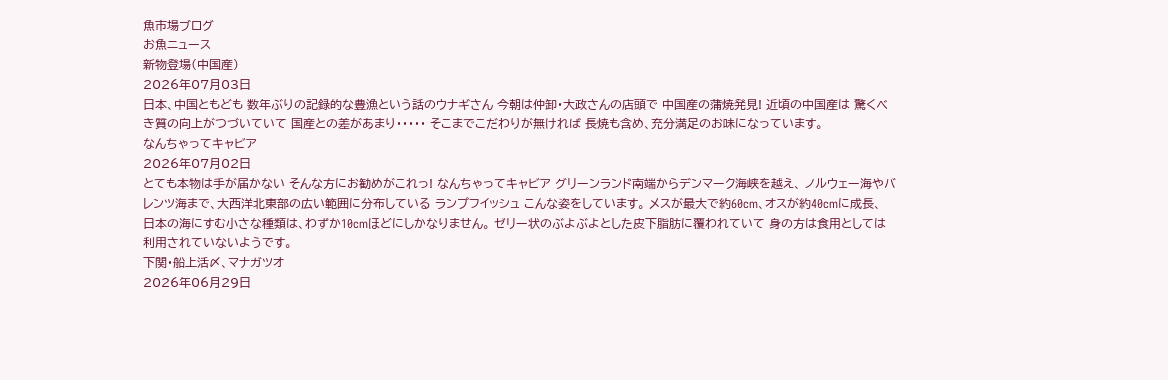魚市場ブログ
お魚ニュース
新物登場(中国産)
2026年07月03日
日本、中国ともども 数年ぶりの記録的な豊漁という話のウナギさん 今朝は仲卸・大政さんの店頭で 中国産の蒲焼発見! 近頃の中国産は 驚くべき質の向上がつづいていて 国産との差があまり・・・・・ そこまでこだわりが無ければ 長焼も含め、充分満足のお味になっています。
なんちゃってキャビア
2026年07月02日
とても本物は手が届かない そんな方にお勧めがこれっ! なんちゃってキャビア グリーンランド南端からデンマーク海峡を越え、 ノルウェー海やバレンツ海まで、大西洋北東部の広い範囲に分布している ランプフイッシュ こんな姿をしています。 メスが最大で約60cm、オスが約40cmに成長、 日本の海にすむ小さな種類は、わずか10cmほどにしかなりません。 ゼリー状のぶよぶよとした皮下脂肪に覆われていて 身の方は食用としては利用されていないようです。
下関・船上活〆、マナガツオ
2026年06月29日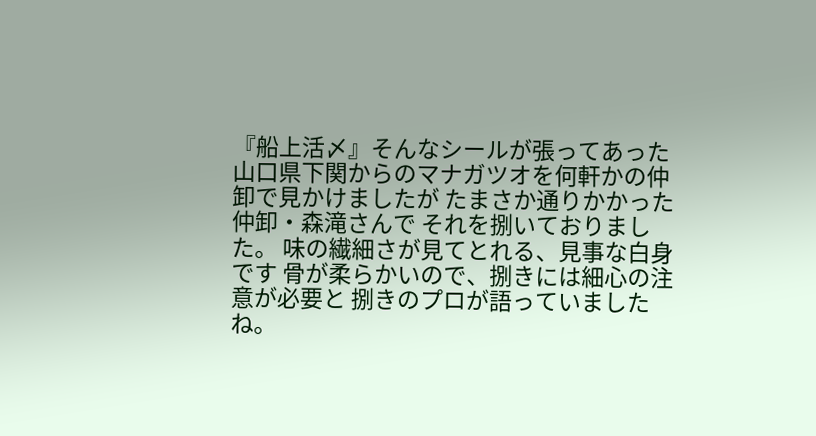『船上活〆』そんなシールが張ってあった 山口県下関からのマナガツオを何軒かの仲卸で見かけましたが たまさか通りかかった仲卸・森滝さんで それを捌いておりました。 味の繊細さが見てとれる、見事な白身です 骨が柔らかいので、捌きには細心の注意が必要と 捌きのプロが語っていましたね。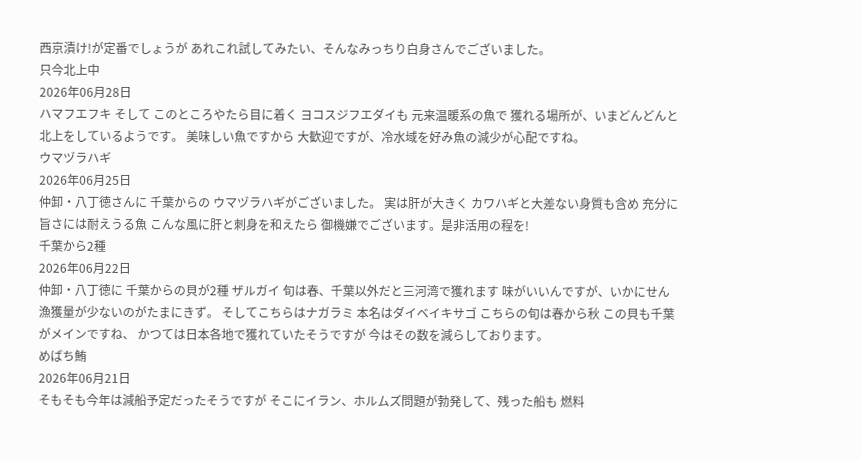西京漬け!が定番でしょうが あれこれ試してみたい、そんなみっちり白身さんでございました。
只今北上中
2026年06月28日
ハマフエフキ そして このところやたら目に着く ヨコスジフエダイも 元来温暖系の魚で 獲れる場所が、いまどんどんと北上をしているようです。 美味しい魚ですから 大歓迎ですが、冷水域を好み魚の減少が心配ですね。
ウマヅラハギ
2026年06月25日
仲卸・八丁徳さんに 千葉からの ウマヅラハギがございました。 実は肝が大きく カワハギと大差ない身質も含め 充分に旨さには耐えうる魚 こんな風に肝と刺身を和えたら 御機嫌でございます。是非活用の程を!
千葉から2種
2026年06月22日
仲卸・八丁徳に 千葉からの貝が2種 ザルガイ 旬は春、千葉以外だと三河湾で獲れます 味がいいんですが、いかにせん漁獲量が少ないのがたまにきず。 そしてこちらはナガラミ 本名はダイベイキサゴ こちらの旬は春から秋 この貝も千葉がメインですね、 かつては日本各地で獲れていたそうですが 今はその数を減らしております。
めばち鮪
2026年06月21日
そもそも今年は減船予定だったそうですが そこにイラン、ホルムズ問題が勃発して、残った船も 燃料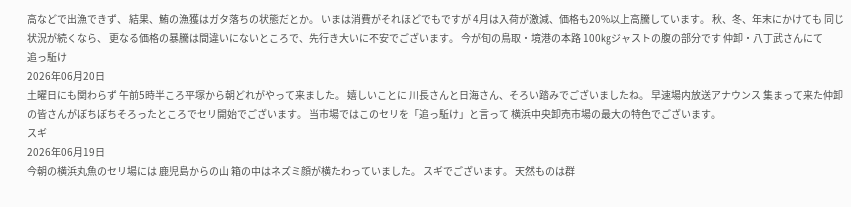高などで出漁できず、 結果、鮪の漁獲はガタ落ちの状態だとか。 いまは消費がそれほどでもですが 4月は入荷が激減、価格も20%以上高騰しています。 秋、冬、年末にかけても 同じ状況が続くなら、 更なる価格の暴騰は間違いにないところで、先行き大いに不安でございます。 今が旬の鳥取・境港の本路 100㎏ジャストの腹の部分です 仲卸・八丁武さんにて
追っ駈け
2026年06月20日
土曜日にも関わらず 午前5時半ころ平塚から朝どれがやって来ました。 嬉しいことに 川長さんと日海さん、そろい踏みでございましたね。 早速場内放送アナウンス 集まって来た仲卸の皆さんがぼちぼちそろったところでセリ開始でございます。 当市場ではこのセリを「追っ駈け」と言って 横浜中央卸売市場の最大の特色でございます。
スギ
2026年06月19日
今朝の横浜丸魚のセリ場には 鹿児島からの山 箱の中はネズミ顔が横たわっていました。 スギでございます。 天然ものは群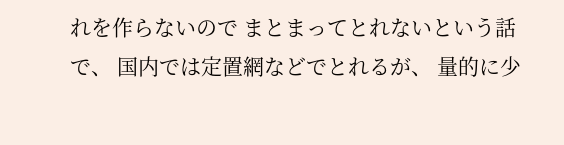れを作らないので まとまってとれないという話で、 国内では定置網などでとれるが、 量的に少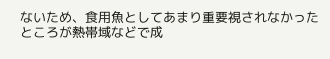ないため、食用魚としてあまり重要視されなかった ところが熱帯域などで成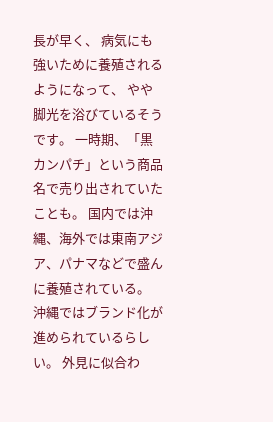長が早く、 病気にも強いために養殖されるようになって、 やや脚光を浴びているそうです。 一時期、「黒カンパチ」という商品名で売り出されていたことも。 国内では沖縄、海外では東南アジア、パナマなどで盛んに養殖されている。 沖縄ではブランド化が進められているらしい。 外見に似合わ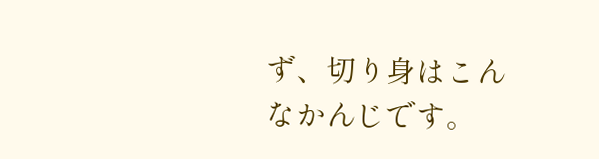ず、切り身はこんなかんじです。